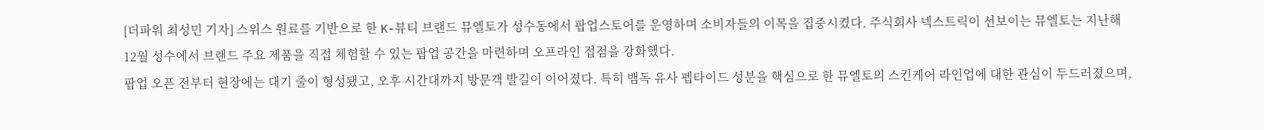[더파워 최성민 기자] 스위스 원료를 기반으로 한 K-뷰티 브랜드 뮤엘토가 성수동에서 팝업스토어를 운영하며 소비자들의 이목을 집중시켰다. 주식회사 넥스트릭이 선보이는 뮤엘토는 지난해 12월 성수에서 브랜드 주요 제품을 직접 체험할 수 있는 팝업 공간을 마련하며 오프라인 접점을 강화했다.
팝업 오픈 전부터 현장에는 대기 줄이 형성됐고, 오후 시간대까지 방문객 발길이 이어졌다. 특히 뱀독 유사 펩타이드 성분을 핵심으로 한 뮤엘토의 스킨케어 라인업에 대한 관심이 두드러졌으며,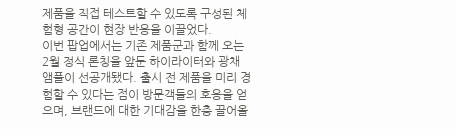제품을 직접 테스트할 수 있도록 구성된 체험형 공간이 현장 반응을 이끌었다.
이번 팝업에서는 기존 제품군과 함께 오는 2월 정식 론칭을 앞둔 하이라이터와 광채 앰플이 선공개됐다. 출시 전 제품을 미리 경험할 수 있다는 점이 방문객들의 호응을 얻으며, 브랜드에 대한 기대감을 한층 끌어올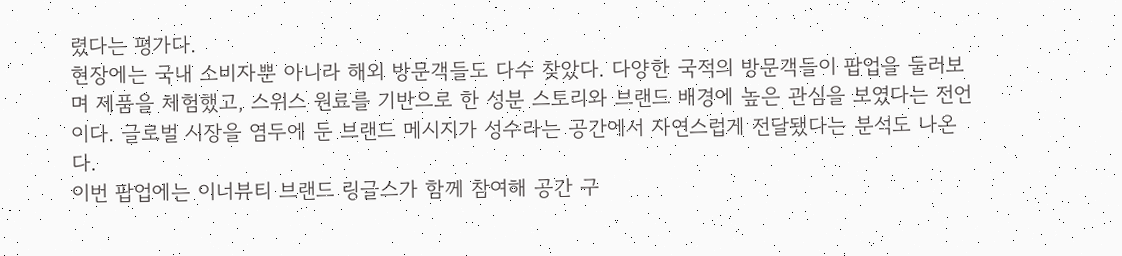렸다는 평가다.
현장에는 국내 소비자뿐 아니라 해외 방문객들도 다수 찾았다. 다양한 국적의 방문객들이 팝업을 둘러보며 제품을 체험했고, 스위스 원료를 기반으로 한 성분 스토리와 브랜드 배경에 높은 관심을 보였다는 전언이다. 글로벌 시장을 염두에 둔 브랜드 메시지가 성수라는 공간에서 자연스럽게 전달됐다는 분석도 나온다.
이번 팝업에는 이너뷰티 브랜드 링글스가 함께 참여해 공간 구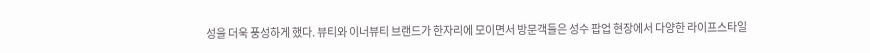성을 더욱 풍성하게 했다. 뷰티와 이너뷰티 브랜드가 한자리에 모이면서 방문객들은 성수 팝업 현장에서 다양한 라이프스타일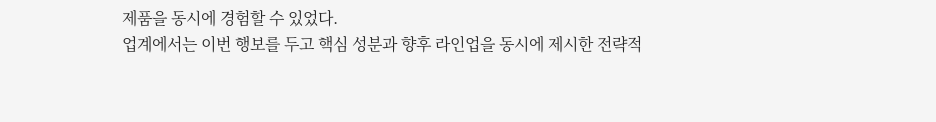제품을 동시에 경험할 수 있었다.
업계에서는 이번 행보를 두고 핵심 성분과 향후 라인업을 동시에 제시한 전략적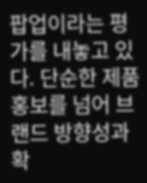팝업이라는 평가를 내놓고 있다. 단순한 제품 홍보를 넘어 브랜드 방향성과 확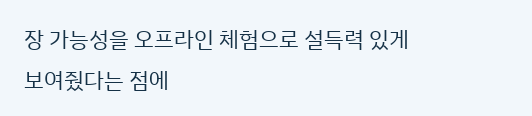장 가능성을 오프라인 체험으로 설득력 있게 보여줬다는 점에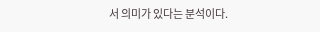서 의미가 있다는 분석이다.